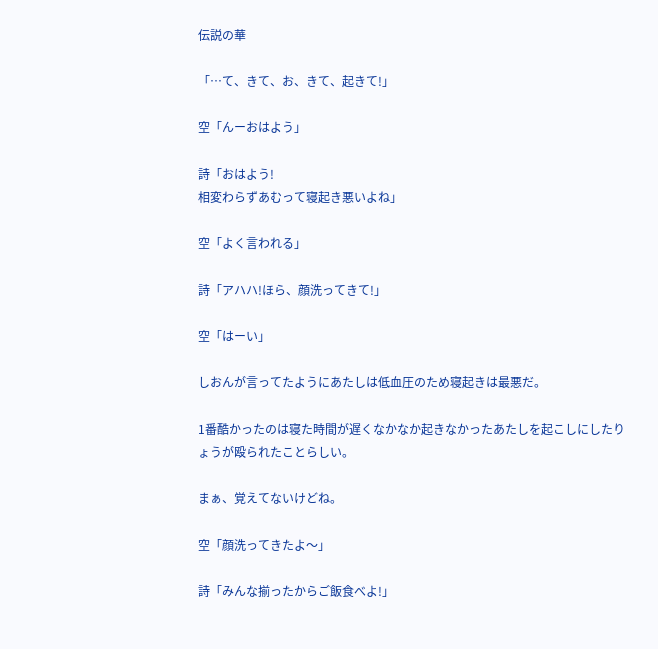伝説の華

「…て、きて、お、きて、起きて!」

空「んーおはよう」

詩「おはよう!
相変わらずあむって寝起き悪いよね」

空「よく言われる」

詩「アハハ!ほら、顔洗ってきて!」

空「はーい」

しおんが言ってたようにあたしは低血圧のため寝起きは最悪だ。

1番酷かったのは寝た時間が遅くなかなか起きなかったあたしを起こしにしたりょうが殴られたことらしい。

まぁ、覚えてないけどね。

空「顔洗ってきたよ〜」

詩「みんな揃ったからご飯食べよ!」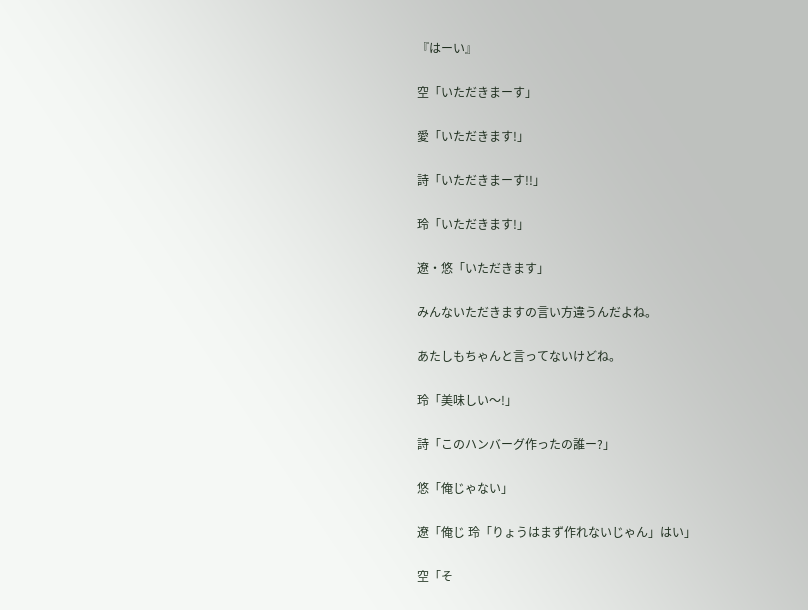『はーい』

空「いただきまーす」

愛「いただきます!」

詩「いただきまーす!!」

玲「いただきます!」

遼・悠「いただきます」

みんないただきますの言い方違うんだよね。

あたしもちゃんと言ってないけどね。

玲「美味しい〜!」

詩「このハンバーグ作ったの誰ー?」

悠「俺じゃない」

遼「俺じ 玲「りょうはまず作れないじゃん」はい」

空「そ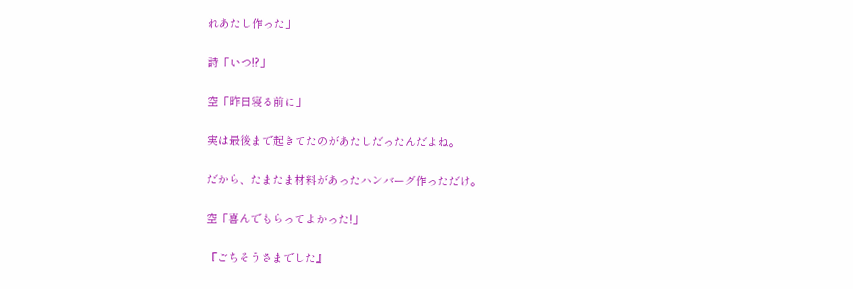れあたし作った」

詩「いつ!?」

空「昨日寝る前に」

実は最後まで起きてたのがあたしだったんだよね。

だから、たまたま材料があったハンバーグ作っただけ。

空「喜んでもらってよかった!」

『ごちそうさまでした』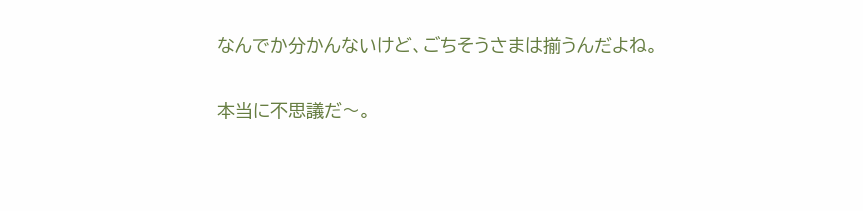なんでか分かんないけど、ごちそうさまは揃うんだよね。

本当に不思議だ〜。